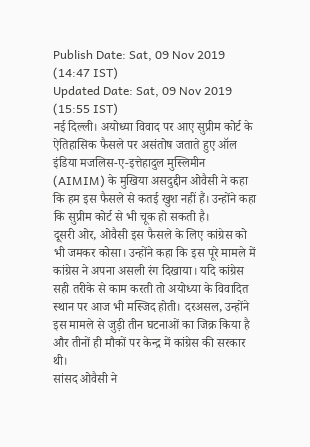Publish Date: Sat, 09 Nov 2019 (14:47 IST)
Updated Date: Sat, 09 Nov 2019 (15:55 IST)
नई दिल्ली। अयोध्या विवाद पर आए सुप्रीम कोर्ट के ऐतिहासिक फैसले पर असंतोष जताते हुए ऑल इंडिया मजलिस-ए-इत्तेहादुल मुस्लिमीन (AIMIM) के मुखिया असदुद्दीन ओवैसी ने कहा कि हम इस फैसले से कतई खुश नहीं हैं। उन्होंने कहा कि सुप्रीम कोर्ट से भी चूक हो सकती है।
दूसरी ओर, ओवैसी इस फैसले के लिए कांग्रेस को भी जमकर कोसा। उन्होंने कहा कि इस पूरे मामले में कांग्रेस ने अपना असली रंग दिखाया। यदि कांग्रेस सही तरीके से काम करती तो अयोध्या के विवादित स्थान पर आज भी मस्जिद होती। दरअसल, उन्होंने इस मामले से जुड़ी तीन घटनाओं का जिक्र किया है और तीनों ही मौकों पर केन्द्र में कांग्रेस की सरकार थी।
सांसद ओवैसी ने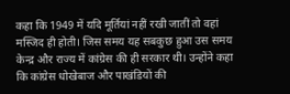कहा कि 1949 में यदि मूर्तियां नहीं रखी जातीं तो वहां मस्जिद ही होती। जिस समय यह सबकुछ हुआ उस समय केन्द्र और राज्य में कांग्रेस की ही सरकार थी। उन्होंने कहा कि कांग्रेस धोखेबाज और पाखंडियों की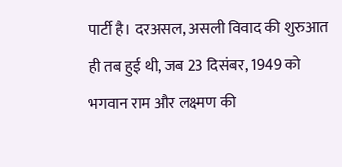पार्टी है। दरअसल, असली विवाद की शुरुआत ही तब हुई थी, जब 23 दिसंबर, 1949 को भगवान राम और लक्ष्मण की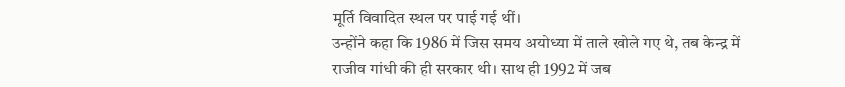मूर्ति विवादित स्थल पर पाई गई थीं।
उन्होंने कहा कि 1986 में जिस समय अयोध्या में ताले खोले गए थे, तब केन्द्र में राजीव गांधी की ही सरकार थी। साथ ही 1992 में जब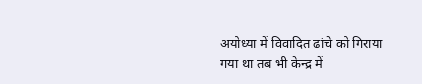अयोध्या में विवादित ढांचे को गिराया गया था तब भी केन्द्र में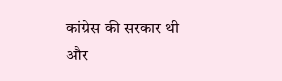कांग्रेस की सरकार थी और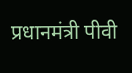प्रधानमंत्री पीवी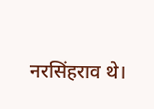नरसिंहराव थे।